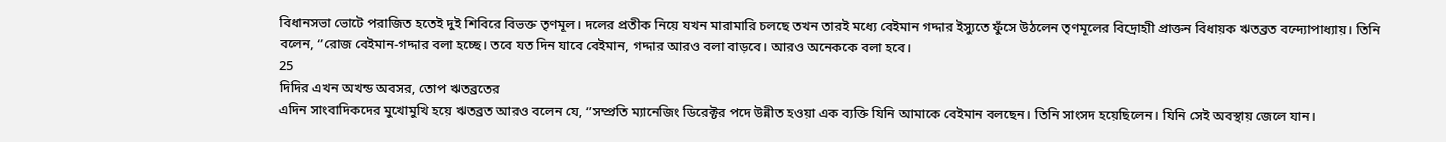বিধানসভা ভোটে পরাজিত হতেই দুই শিবিরে বিভক্ত তৃণমূল। দলের প্রতীক নিয়ে যখন মারামারি চলছে তখন তারই মধ্যে বেইমান গদ্দার ইস্যুতে ফুঁসে উঠলেন তৃণমূলের বিদ্রোহাী প্রাক্তন বিধায়ক ঋতব্রত বন্দ্যোপাধ্যায়। তিনি বলেন, ‘’রোজ বেইমান-গদ্দার বলা হচ্ছে। তবে যত দিন যাবে বেইমান, গদ্দার আরও বলা বাড়বে। আরও অনেককে বলা হবে।
25
দিদির এখন অখন্ড অবসর, তোপ ঋতব্রতের
এদিন সাংবাদিকদের মুখোমুখি হয়ে ঋতব্রত আরও বলেন যে, ‘’সম্প্রতি ম্যানেজিং ডিরেক্টর পদে উন্নীত হওয়া এক ব্যক্তি যিনি আমাকে বেইমান বলছেন। তিনি সাংসদ হয়েছিলেন। যিনি সেই অবস্থায় জেলে যান।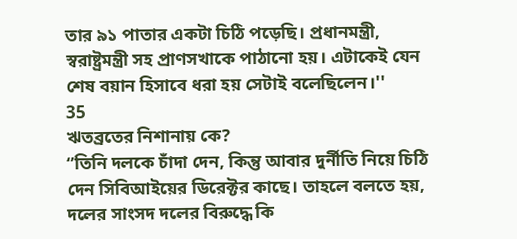তার ৯১ পাতার একটা চিঠি পড়েছি। প্রধানমন্ত্রী, স্বরাষ্ট্রমন্ত্রী সহ প্রাণসখাকে পাঠানো হয়। এটাকেই যেন শেষ বয়ান হিসাবে ধরা হয় সেটাই বলেছিলেন।''
35
ঋতব্রতের নিশানায় কে?
‘’তিনি দলকে চাঁদা দেন, কিন্তু আবার দুর্নীতি নিয়ে চিঠি দেন সিবিআইয়ের ডিরেক্টর কাছে। তাহলে বলতে হয়, দলের সাংসদ দলের বিরুদ্ধে কি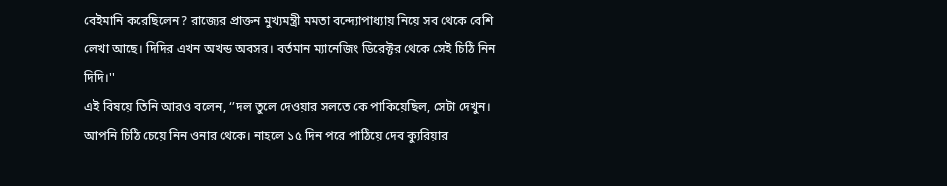বেইমানি করেছিলেন? রাজ্যের প্রাক্তন মুখ্যমন্ত্রী মমতা বন্দ্যোপাধ্যায় নিয়ে সব থেকে বেশি লেখা আছে। দিদির এখন অখন্ড অবসর। বর্তমান ম্যানেজিং ডিরেক্টর থেকে সেই চিঠি নিন দিদি।''
এই বিষয়ে তিনি আরও বলেন, ‘’দল তুলে দেওয়ার সলতে কে পাকিয়েছিল, সেটা দেখুন। আপনি চিঠি চেয়ে নিন ওনার থেকে। নাহলে ১৫ দিন পরে পাঠিয়ে দেব ক্যুরিয়ার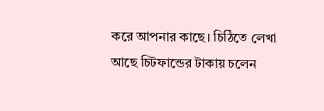করে আপনার কাছে। চিঠিতে লেখা আছে চিটফান্ডের টাকায় চলেন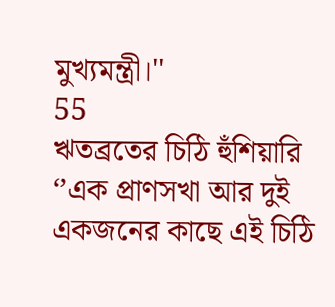মুখ্যমন্ত্রী।''
55
ঋতব্রতের চিঠি হুঁশিয়ারি
‘’এক প্রাণসখা আর দুই একজনের কাছে এই চিঠি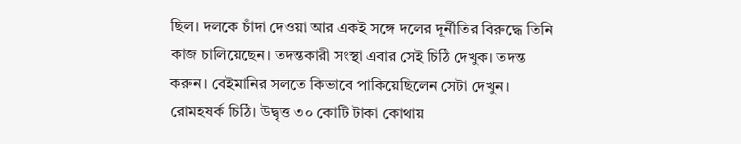ছিল। দলকে চাঁদা দেওয়া আর একই সঙ্গে দলের দূর্নীতির বিরুদ্ধে তিনি কাজ চালিয়েছেন। তদন্তকারী সংস্থা এবার সেই চিঠি দেখুক। তদন্ত করুন। বেইমানির সলতে কিভাবে পাকিয়েছিলেন সেটা দেখুন। রোমহষর্ক চিঠি। উদ্বৃত্ত ৩০ কোটি টাকা কোথায়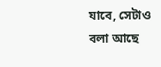যাবে, সেটাও বলা আছে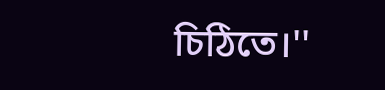চিঠিতে।''